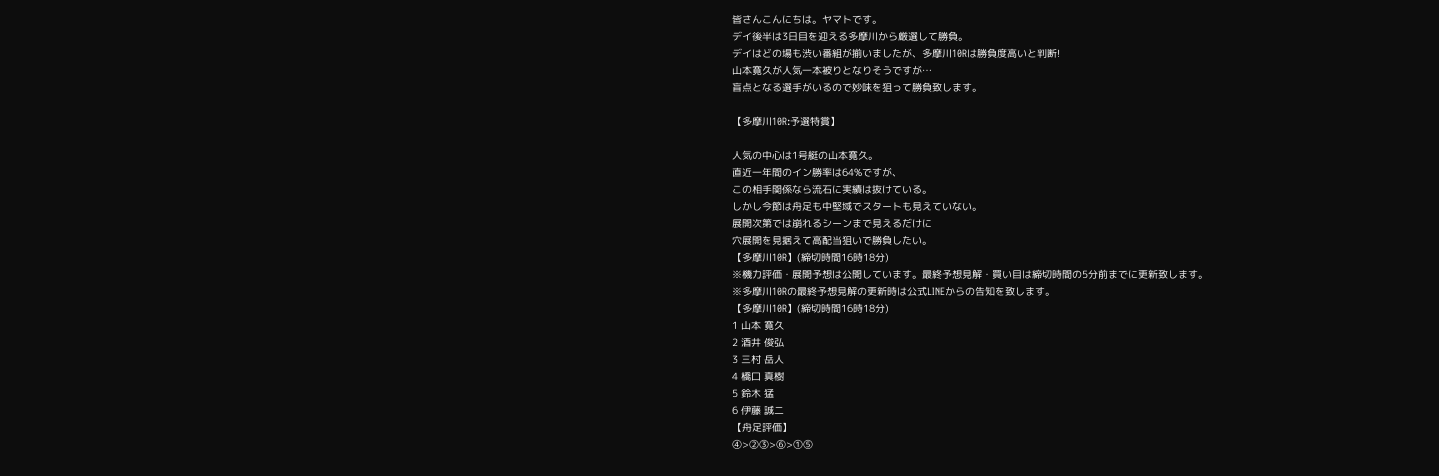皆さんこんにちは。ヤマトです。
デイ後半は3日目を迎える多摩川から厳選して勝負。
デイはどの場も渋い番組が揃いましたが、多摩川10Rは勝負度高いと判断!
山本寛久が人気一本被りとなりそうですが…
盲点となる選手がいるので妙味を狙って勝負致します。

【多摩川10R:予選特賞】

人気の中心は1号艇の山本寛久。
直近一年間のイン勝率は64%ですが、
この相手関係なら流石に実績は抜けている。
しかし今節は舟足も中堅域でスタートも見えていない。
展開次第では崩れるシーンまで見えるだけに
穴展開を見据えて高配当狙いで勝負したい。
【多摩川10R】(締切時間16時18分)
※機力評価・展開予想は公開しています。最終予想見解・買い目は締切時間の5分前までに更新致します。
※多摩川10Rの最終予想見解の更新時は公式LINEからの告知を致します。
【多摩川10R】(締切時間16時18分)
1 山本 寛久
2 酒井 俊弘
3 三村 岳人
4 橋口 真樹
5 鈴木 猛
6 伊藤 誠二
【舟足評価】
④>②③>⑥>①⑤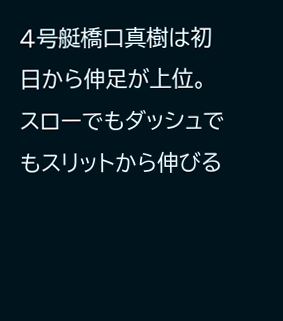4号艇橋口真樹は初日から伸足が上位。
スローでもダッシュでもスリットから伸びる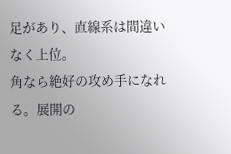足があり、直線系は間違いなく上位。
角なら絶好の攻め手になれる。展開の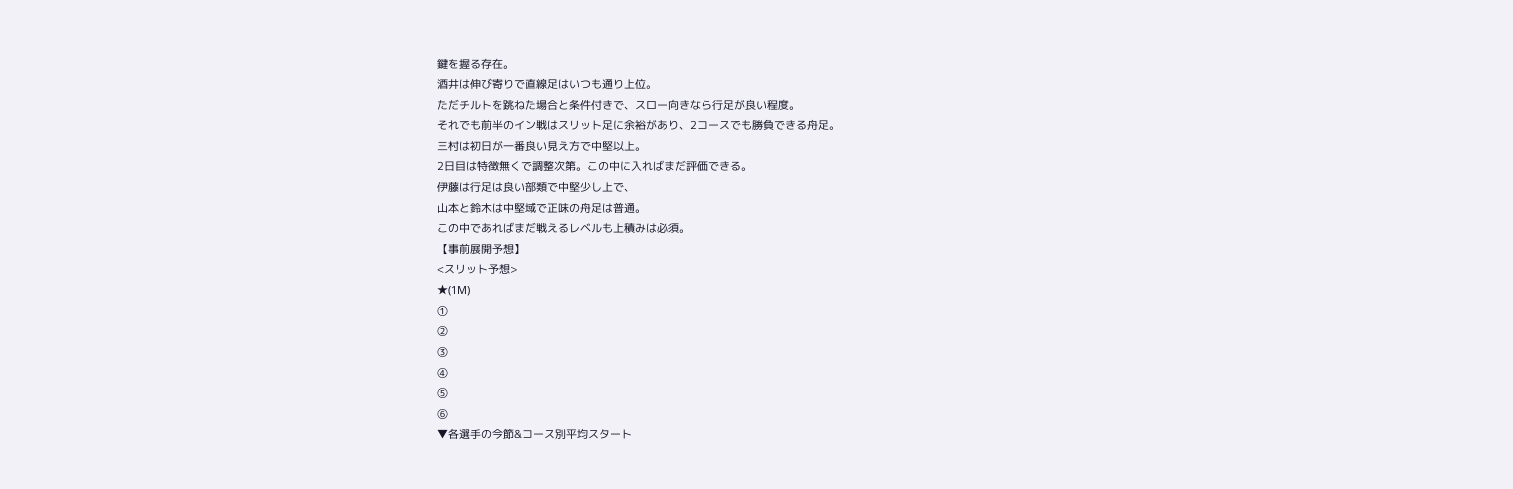鍵を握る存在。
酒井は伸び寄りで直線足はいつも通り上位。
ただチルトを跳ねた場合と条件付きで、スロー向きなら行足が良い程度。
それでも前半のイン戦はスリット足に余裕があり、2コースでも勝負できる舟足。
三村は初日が一番良い見え方で中堅以上。
2日目は特徴無くで調整次第。この中に入ればまだ評価できる。
伊藤は行足は良い部類で中堅少し上で、
山本と鈴木は中堅域で正味の舟足は普通。
この中であればまだ戦えるレベルも上積みは必須。
【事前展開予想】
<スリット予想>
★(1M)
①
②
③
④
⑤
⑥
▼各選手の今節&コース別平均スタート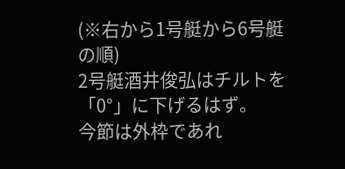(※右から1号艇から6号艇の順)
2号艇酒井俊弘はチルトを「0°」に下げるはず。
今節は外枠であれ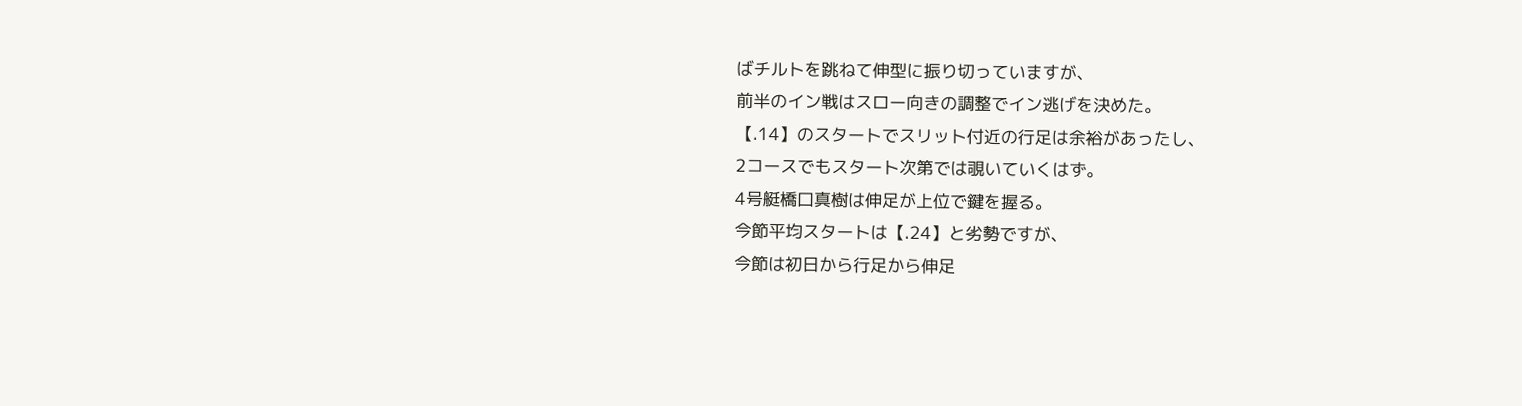ばチルトを跳ねて伸型に振り切っていますが、
前半のイン戦はスロー向きの調整でイン逃げを決めた。
【.14】のスタートでスリット付近の行足は余裕があったし、
2コースでもスタート次第では覗いていくはず。
4号艇橋口真樹は伸足が上位で鍵を握る。
今節平均スタートは【.24】と劣勢ですが、
今節は初日から行足から伸足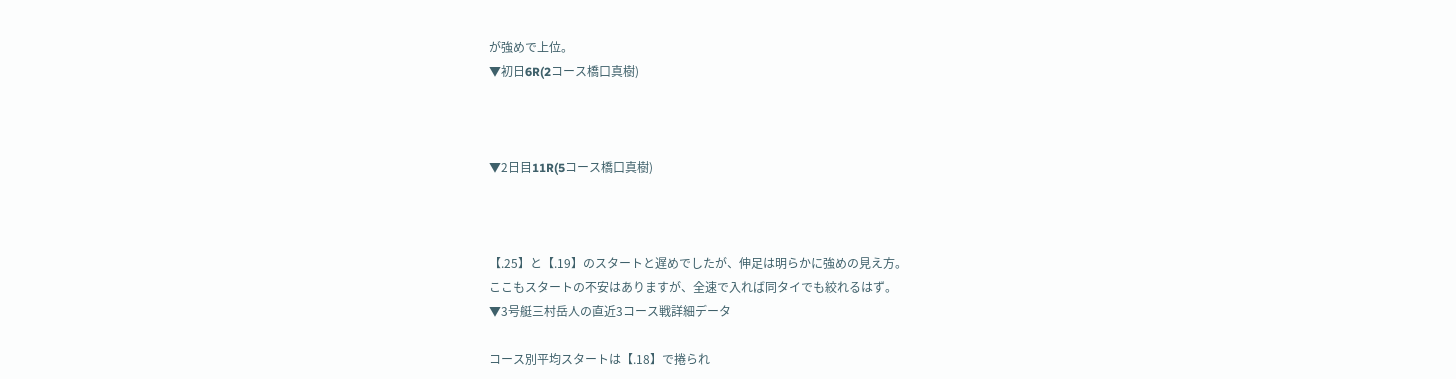が強めで上位。
▼初日6R(2コース橋口真樹)



▼2日目11R(5コース橋口真樹)



【.25】と【.19】のスタートと遅めでしたが、伸足は明らかに強めの見え方。
ここもスタートの不安はありますが、全速で入れば同タイでも絞れるはず。
▼3号艇三村岳人の直近3コース戦詳細データ

コース別平均スタートは【.18】で捲られ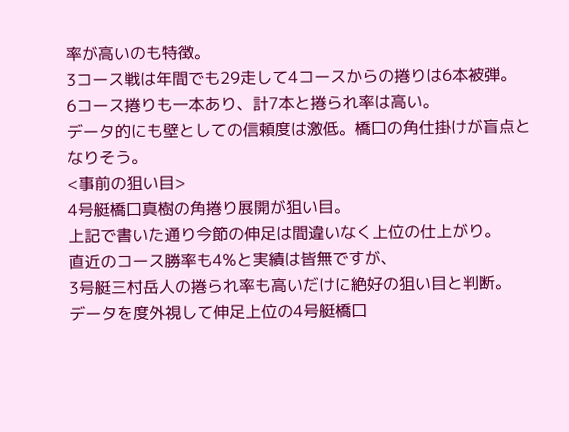率が高いのも特徴。
3コース戦は年間でも29走して4コースからの捲りは6本被弾。
6コース捲りも一本あり、計7本と捲られ率は高い。
データ的にも壁としての信頼度は激低。橋口の角仕掛けが盲点となりそう。
<事前の狙い目>
4号艇橋口真樹の角捲り展開が狙い目。
上記で書いた通り今節の伸足は間違いなく上位の仕上がり。
直近のコース勝率も4%と実績は皆無ですが、
3号艇三村岳人の捲られ率も高いだけに絶好の狙い目と判断。
データを度外視して伸足上位の4号艇橋口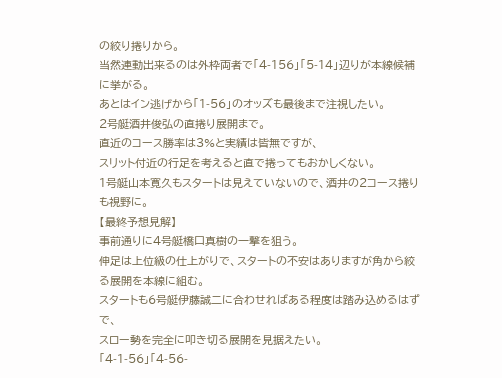の絞り捲りから。
当然連動出来るのは外枠両者で「4-156」「5-14」辺りが本線候補に挙がる。
あとはイン逃げから「1-56」のオッズも最後まで注視したい。
2号艇酒井俊弘の直捲り展開まで。
直近のコース勝率は3%と実績は皆無ですが、
スリット付近の行足を考えると直で捲ってもおかしくない。
1号艇山本寛久もスタートは見えていないので、酒井の2コース捲りも視野に。
【最終予想見解】
事前通りに4号艇橋口真樹の一撃を狙う。
伸足は上位級の仕上がりで、スタートの不安はありますが角から絞る展開を本線に組む。
スタートも6号艇伊藤誠二に合わせればある程度は踏み込めるはずで、
スロー勢を完全に叩き切る展開を見据えたい。
「4-1-56」「4-56-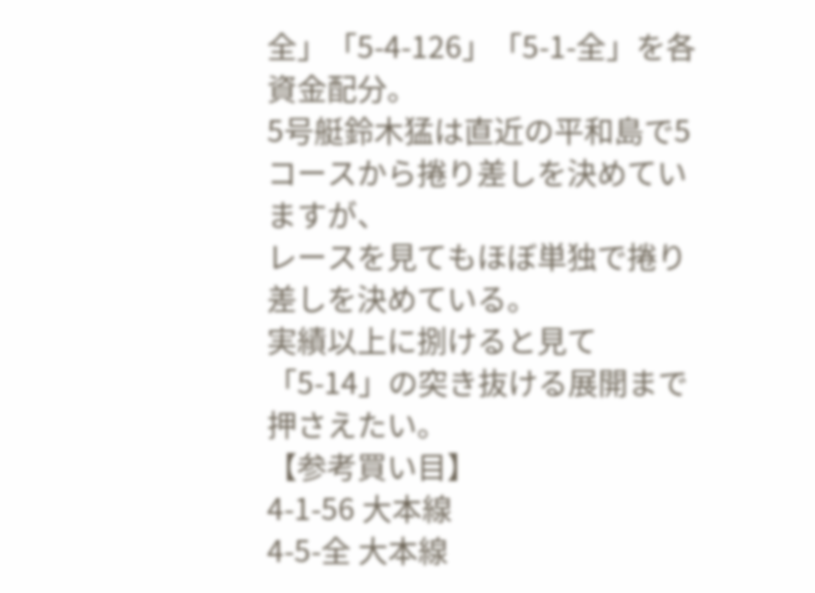全」「5-4-126」「5-1-全」を各資金配分。
5号艇鈴木猛は直近の平和島で5コースから捲り差しを決めていますが、
レースを見てもほぼ単独で捲り差しを決めている。
実績以上に捌けると見て「5-14」の突き抜ける展開まで押さえたい。
【参考買い目】
4-1-56 大本線
4-5-全 大本線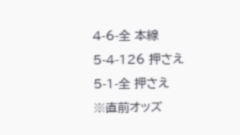4-6-全 本線
5-4-126 押さえ
5-1-全 押さえ
※直前オッズ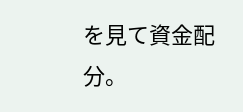を見て資金配分。